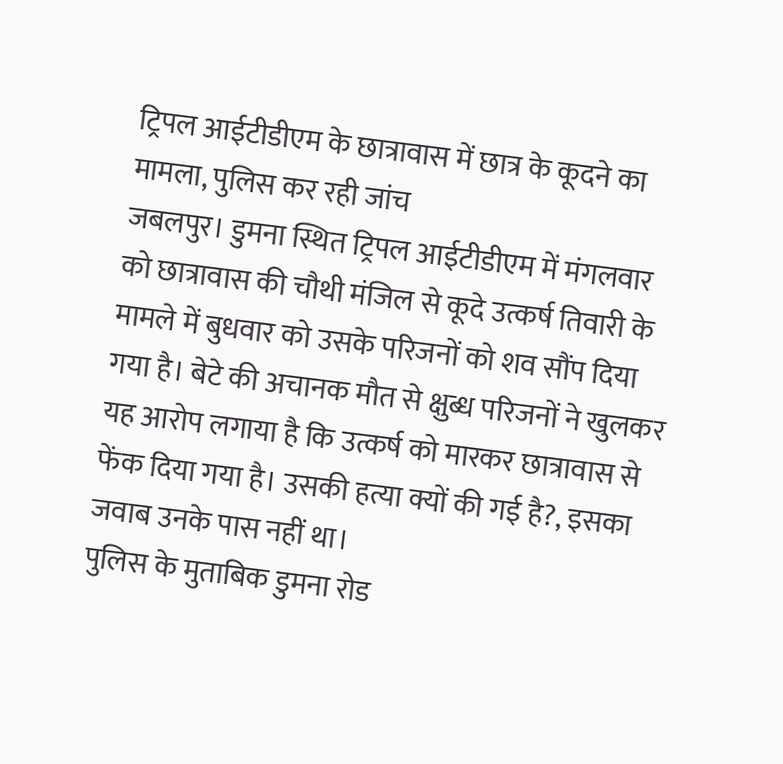ट्रिपल आईटीडीएम के छात्रावास में छात्र के कूदने का मामला, पुलिस कर रही जांच
जबलपुर। डुमना स्थित ट्रिपल आईटीडीएम में मंगलवार को छात्रावास की चौथी मंजिल से कूदे उत्कर्ष तिवारी के मामले में बुधवार को उसके परिजनों को शव सौंप दिया गया है। बेटे की अचानक मौत से क्षुब्ध परिजनों ने खुलकर यह आरोप लगाया है कि उत्कर्ष को मारकर छात्रावास से फेंक दिया गया है। उसकी हत्या क्यों की गई है?, इसका जवाब उनके पास नहीं था।
पुलिस के मुताबिक डुमना रोड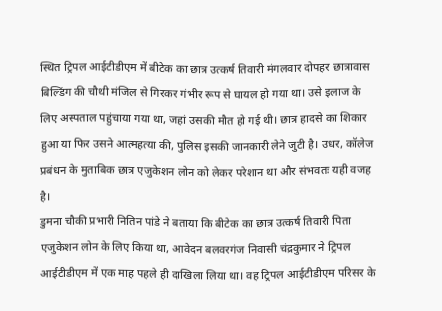स्थित ट्रिपल आईटीडीएम में बीटेक का छात्र उत्कर्ष तिवारी मंगलवार दोपहर छात्रावास बिल्डिंग की चौथी मंजिल से गिरकर गंभीर रूप से घायल हो गया था। उसे इलाज के लिए अस्पताल पहुंचाया गया था, जहां उसकी मौत हो गई थी। छात्र हादसे का शिकार हुआ या फिर उसने आत्महत्या की, पुलिस इसकी जानकारी लेने जुटी है। उधर, कॉलेज प्रबंधन के मुताबिक छात्र एजुकेशन लोन को लेकर परेशान था और संभवतः यही वजह है।
डुमना चौकी प्रभारी नितिन पांडे ने बताया कि बीटेक का छात्र उत्कर्ष तिवारी पिता एजुकेशन लोन के लिए किया था, आवेदन बलवरगंज निवासी चंद्रकुमार ने ट्रिपल आईटीडीएम में एक माह पहले ही दाखिला लिया था। वह ट्रिपल आईटीडीएम परिसर के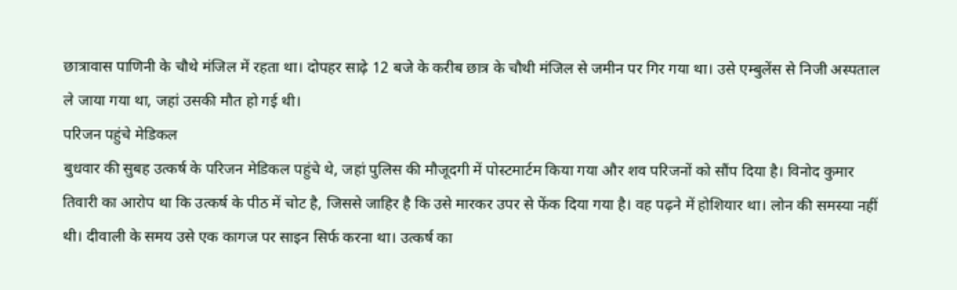छात्रावास पाणिनी के चौथे मंजिल में रहता था। दोपहर साढ़े 12 बजे के करीब छात्र के चौथी मंजिल से जमीन पर गिर गया था। उसे एम्बुलेंस से निजी अस्पताल ले जाया गया था, जहां उसकी मौत हो गई थी।
परिजन पहुंचे मेडिकल
बुधवार की सुबह उत्कर्ष के परिजन मेडिकल पहुंचे थे, जहां पुलिस की मौजूदगी में पोस्टमार्टम किया गया और शव परिजनों को सौंप दिया है। विनोद कुमार तिवारी का आरोप था कि उत्कर्ष के पीठ में चोट है, जिससे जाहिर है कि उसे मारकर उपर से फेंक दिया गया है। वह पढ़ने में होशियार था। लोन की समस्या नहीं थी। दीवाली के समय उसे एक कागज पर साइन सिर्फ करना था। उत्कर्ष का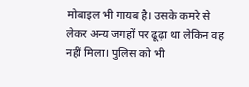मोबाइल भी गायब है। उसके कमरे से लेकर अन्य जगहों पर ढूढ़ा था लेकिन वह नहीं मिला। पुलिस को भी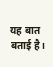यह बात बताई है।